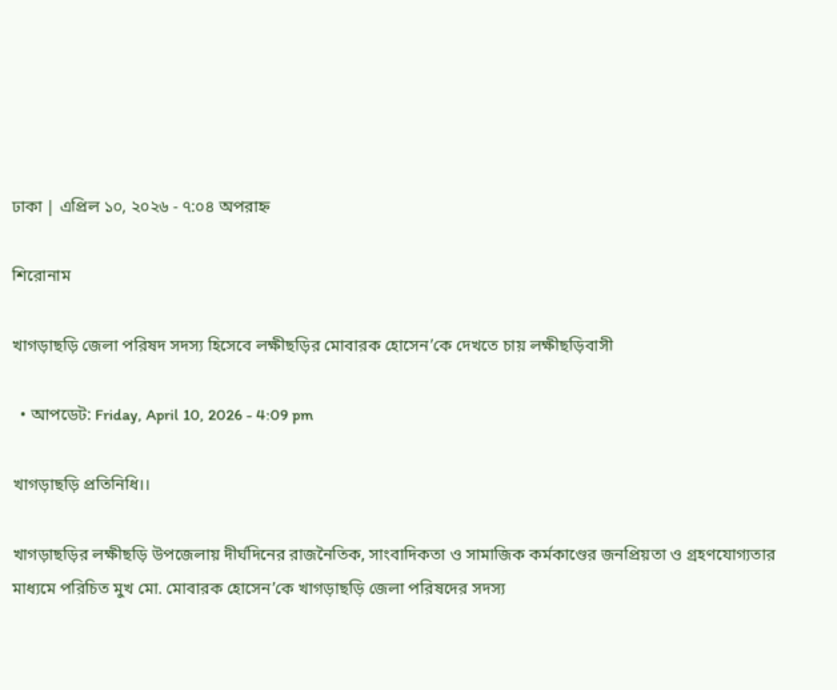ঢাকা | এপ্রিল ১০, ২০২৬ - ৭:০৪ অপরাহ্ন

শিরোনাম

খাগড়াছড়ি জেলা পরিষদ সদস্য হিসেবে লক্ষীছড়ির মোবারক হোসেন’কে দেখতে চায় লক্ষীছড়িবাসী

  • আপডেট: Friday, April 10, 2026 - 4:09 pm

খাগড়াছড়ি প্রতিনিধি।।

খাগড়াছড়ির লক্ষীছড়ি উপজেলায় দীর্ঘদিনের রাজনৈতিক, সাংবাদিকতা ও সামাজিক কর্মকাণ্ডের জনপ্রিয়তা ও গ্রহণযোগ্যতার মাধ্যমে পরিচিত মুখ মো. মোবারক হোসেন’কে খাগড়াছড়ি জেলা পরিষদের সদস্য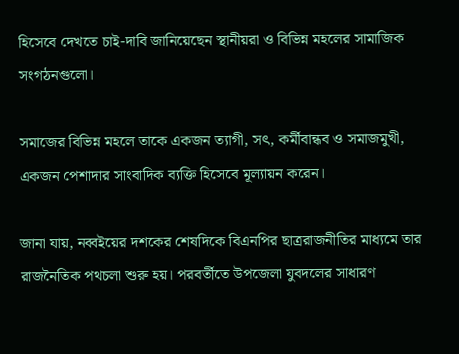হিসেবে দেখতে চাই-দাবি জানিয়েছেন স্থানীয়রা ও বিভিন্ন মহলের সামাজিক সংগঠনগুলো।

সমাজের বিভিন্ন মহলে তাকে একজন ত্যাগী, সৎ, কর্মীবান্ধব ও সমাজমুখী, একজন পেশাদার সাংবাদিক ব্যক্তি হিসেবে মূল্যায়ন করেন।

জানা যায়, নব্বইয়ের দশকের শেষদিকে বিএনপির ছাত্ররাজনীতির মাধ্যমে তার রাজনৈতিক পথচলা শুরু হয়। পরবর্তীতে উপজেলা যুবদলের সাধারণ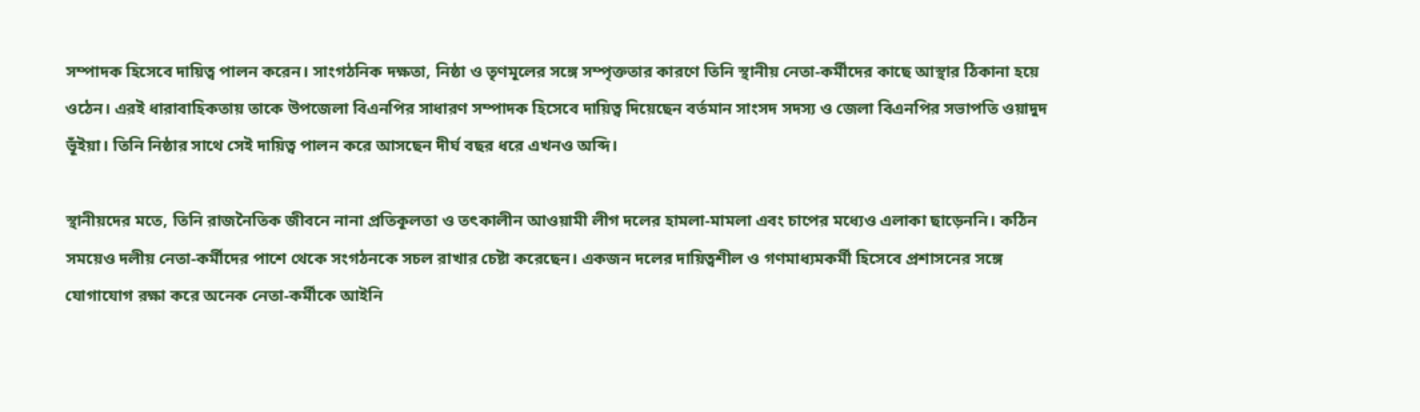সম্পাদক হিসেবে দায়িত্ব পালন করেন। সাংগঠনিক দক্ষতা, নিষ্ঠা ও তৃণমূলের সঙ্গে সম্পৃক্ততার কারণে তিনি স্থানীয় নেতা-কর্মীদের কাছে আস্থার ঠিকানা হয়ে ওঠেন। এরই ধারাবাহিকতায় তাকে উপজেলা বিএনপির সাধারণ সম্পাদক হিসেবে দায়িত্ব দিয়েছেন বর্তমান সাংসদ সদস্য ও জেলা বিএনপির সভাপতি ওয়াদুদ ভূঁইয়া। তিনি নিষ্ঠার সাথে সেই দায়িত্ব পালন করে আসছেন দীর্ঘ বছর ধরে এখনও অব্দি।

স্থানীয়দের মতে, তিনি রাজনৈতিক জীবনে নানা প্রতিকূলতা ও তৎকালীন আওয়ামী লীগ দলের হামলা-মামলা এবং চাপের মধ্যেও এলাকা ছাড়েননি। কঠিন সময়েও দলীয় নেতা-কর্মীদের পাশে থেকে সংগঠনকে সচল রাখার চেষ্টা করেছেন। একজন দলের দায়িত্বশীল ও গণমাধ্যমকর্মী হিসেবে প্রশাসনের সঙ্গে যোগাযোগ রক্ষা করে অনেক নেতা-কর্মীকে আইনি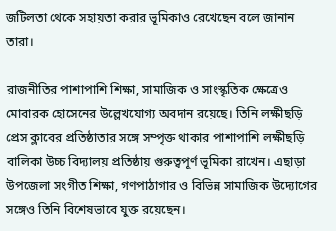জটিলতা থেকে সহায়তা করার ভূমিকাও রেখেছেন বলে জানান তারা।

রাজনীতির পাশাপাশি শিক্ষা, সামাজিক ও সাংস্কৃতিক ক্ষেত্রেও মোবারক হোসেনের উল্লেখযোগ্য অবদান রয়েছে। তিনি লক্ষীছড়ি প্রেস ক্লাবের প্রতিষ্ঠাতার সঙ্গে সম্পৃক্ত থাকার পাশাপাশি লক্ষীছড়ি বালিকা উচ্চ বিদ্যালয় প্রতিষ্ঠায় গুরুত্বপূর্ণ ভূমিকা রাখেন। এছাড়া উপজেলা সংগীত শিক্ষা, গণপাঠাগার ও বিভিন্ন সামাজিক উদ্যোগের সঙ্গেও তিনি বিশেষভাবে যুক্ত রয়েছেন।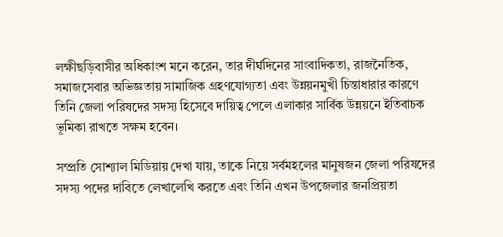লক্ষীছড়িবাসীর অধিকাংশ মনে করেন, তার দীর্ঘদিনের সাংবাদিকতা, রাজনৈতিক, সমাজসেবার অভিজ্ঞতায় সামাজিক গ্রহণযোগ্যতা এবং উন্নয়নমুখী চিন্তাধারার কারণে তিনি জেলা পরিষদের সদস্য হিসেবে দায়িত্ব পেলে এলাকার সার্বিক উন্নয়নে ইতিবাচক ভূমিকা রাখতে সক্ষম হবেন।

সম্প্রতি সোশ্যাল মিডিয়ায় দেখা যায়, তাকে নিয়ে সর্বমহলের মানুষজন জেলা পরিষদের সদস্য পদের দাবিতে লেখালেখি করতে এবং তিনি এখন উপজেলার জনপ্রিয়তা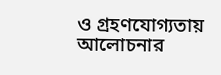ও গ্রহণযোগ্যতায় আলোচনার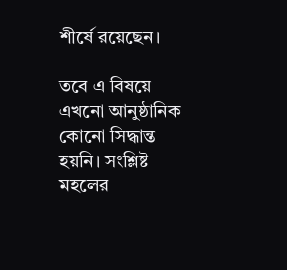শীর্ষে রয়েছেন।

তবে এ বিষয়ে এখনো আনুষ্ঠানিক কোনো সিদ্ধান্ত হয়নি। সংশ্লিষ্ট মহলের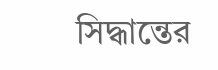সিদ্ধান্তের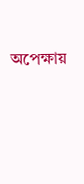অপেক্ষায়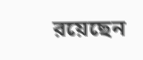রয়েছেন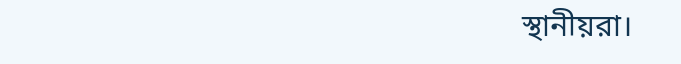স্থানীয়রা।